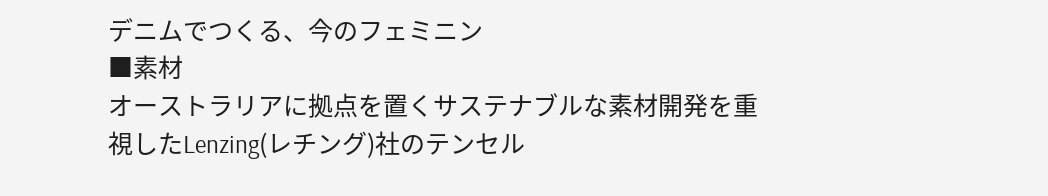デニムでつくる、今のフェミニン
■素材
オーストラリアに拠点を置くサステナブルな素材開発を重視したLenzing(レチング)社のテンセル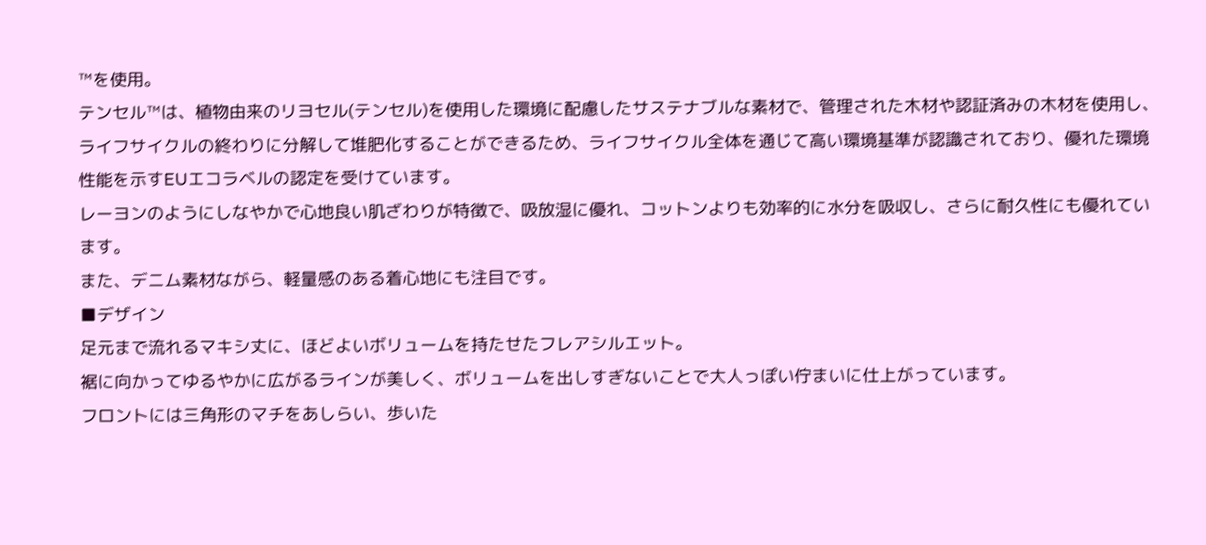™を使用。
テンセル™は、植物由来のリヨセル(テンセル)を使用した環境に配慮したサステナブルな素材で、管理された木材や認証済みの木材を使用し、ライフサイクルの終わりに分解して堆肥化することができるため、ライフサイクル全体を通じて高い環境基準が認識されており、優れた環境性能を示すEUエコラベルの認定を受けています。
レーヨンのようにしなやかで心地良い肌ざわりが特徴で、吸放湿に優れ、コットンよりも効率的に水分を吸収し、さらに耐久性にも優れています。
また、デニム素材ながら、軽量感のある着心地にも注目です。
■デザイン
足元まで流れるマキシ丈に、ほどよいボリュームを持たせたフレアシルエット。
裾に向かってゆるやかに広がるラインが美しく、ボリュームを出しすぎないことで大人っぽい佇まいに仕上がっています。
フロントには三角形のマチをあしらい、歩いた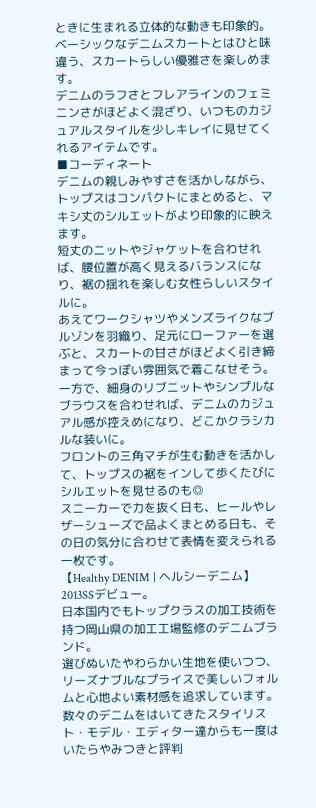ときに生まれる立体的な動きも印象的。
ベーシックなデニムスカートとはひと味違う、スカートらしい優雅さを楽しめます。
デニムのラフさとフレアラインのフェミニンさがほどよく混ざり、いつものカジュアルスタイルを少しキレイに見せてくれるアイテムです。
■コーディネート
デニムの親しみやすさを活かしながら、トップスはコンパクトにまとめると、マキシ丈のシルエットがより印象的に映えます。
短丈のニットやジャケットを合わせれば、腰位置が高く見えるバランスになり、裾の揺れを楽しむ女性らしいスタイルに。
あえてワークシャツやメンズライクなブルゾンを羽織り、足元にローファーを選ぶと、スカートの甘さがほどよく引き締まって今っぽい雰囲気で着こなせそう。
一方で、細身のリブニットやシンプルなブラウスを合わせれば、デニムのカジュアル感が控えめになり、どこかクラシカルな装いに。
フロントの三角マチが生む動きを活かして、トップスの裾をインして歩くたびにシルエットを見せるのも◎
スニーカーで力を抜く日も、ヒールやレザーシューズで品よくまとめる日も、その日の気分に合わせて表情を変えられる一枚です。
【Healthy DENIM | ヘルシーデニム】
2013SSデビュー。
日本国内でもトップクラスの加工技術を持つ岡山県の加工工場監修のデニムブランド。
選びぬいたやわらかい生地を使いつつ、リーズナブルなプライスで美しいフォルムと心地よい素材感を追求しています。
数々のデニムをはいてきたスタイリスト・モデル・エディター達からも一度はいたらやみつきと評判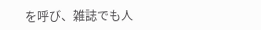を呼び、雑誌でも人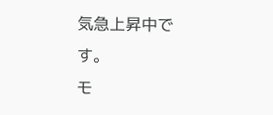気急上昇中です。
モ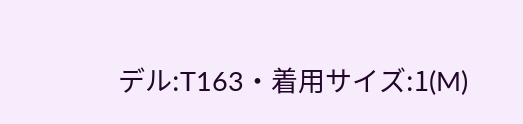デル:T163・着用サイズ:1(M)